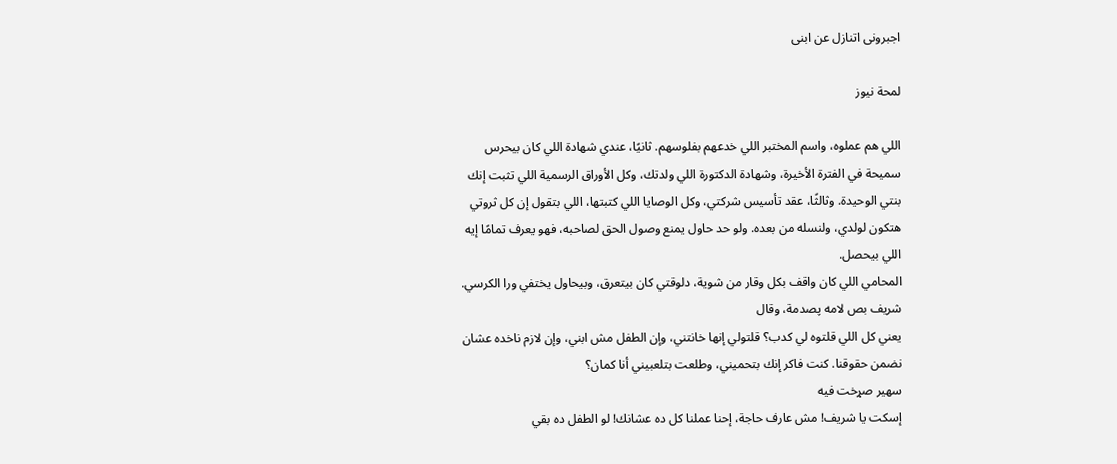اجبرونى اتنازل عن ابنى

لمحة نيوز

اللي هم عملوه، واسم المختبر اللي خدعهم بفلوسهم. ثانيًا، عندي شهادة اللي كان بيحرس سميحة في الفترة الأخيرة، وشهادة الدكتورة اللي ولدتك، وكل الأوراق الرسمية اللي تثبت إنك بنتي الوحيدة. وثالثًا، عقد تأسيس شركتي، وكل الوصايا اللي كتبتها، اللي بتقول إن كل ثروتي هتكون لولدي، ولنسله من بعده. ولو حد حاول يمنع وصول الحق لصاحبه، فهو يعرف تمامًا إيه اللي بيحصل.
المحامي اللي كان واقف بكل وقار من شوية، دلوقتي كان بيتعرق، وبيحاول يختفي ورا الكرسي. شريف بص لامه پصدمة، وقال
يعني كل اللي قلتوه لي كدب؟ قلتولي إنها خانتني، وإن الطفل مش ابني، وإن لازم ناخده عشان نضمن حقوقنا. كنت فاكر إنك بتحميني، وطلعت بتلعبيني أنا كمان؟
سهير صړخت فيه
إسكت يا شريف! مش عارف حاجة، إحنا عملنا كل ده عشانك! لو الطفل ده بقي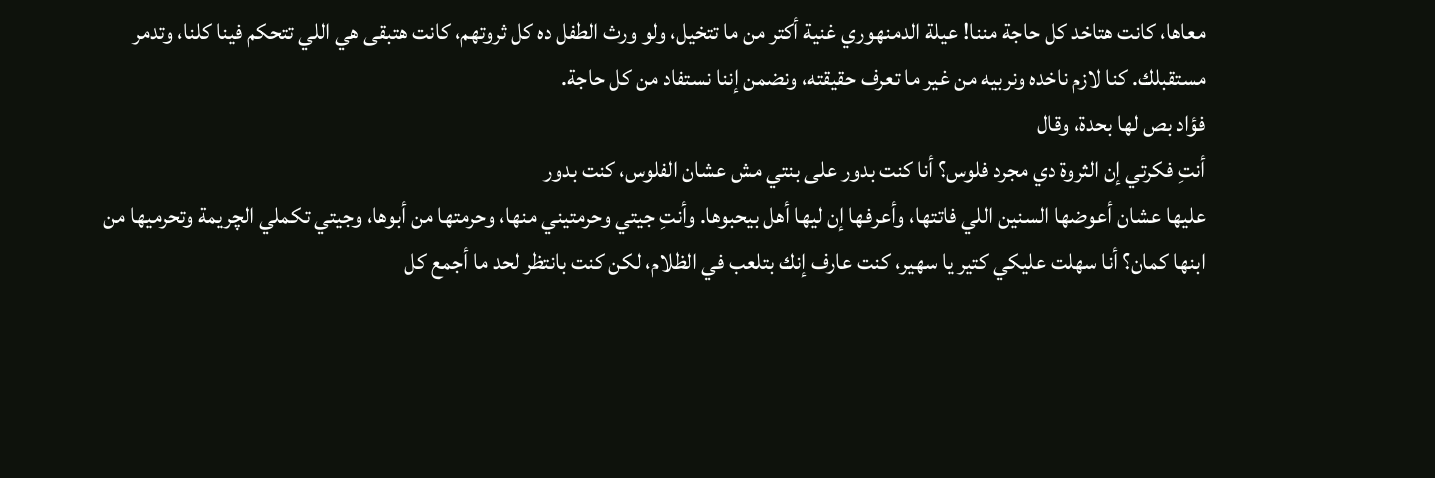معاها، كانت هتاخد كل حاجة مننا! عيلة الدمنهوري غنية أكتر من ما تتخيل، ولو ورث الطفل ده كل ثروتهم، كانت هتبقى هي اللي تتحكم فينا كلنا، وتدمر مستقبلك. كنا لازم ناخده ونربيه من غير ما تعرف حقيقته، ونضمن إننا نستفاد من كل حاجة.
فؤاد بص لها بحدة، وقال
أنتِ فكرتي إن الثروة دي مجرد فلوس؟ أنا كنت بدور على بنتي مش عشان الفلوس، كنت بدور
عليها عشان أعوضها السنين اللي فاتتها، وأعرفها إن ليها أهل بيحبوها. وأنتِ جيتي وحرمتيني منها، وحرمتها من أبوها، وجيتي تكملي الچريمة وتحرميها من ابنها كمان؟ أنا سهلت عليكي كتير يا سهير، كنت عارف إنك بتلعب في الظلام، لكن كنت بانتظر لحد ما أجمع كل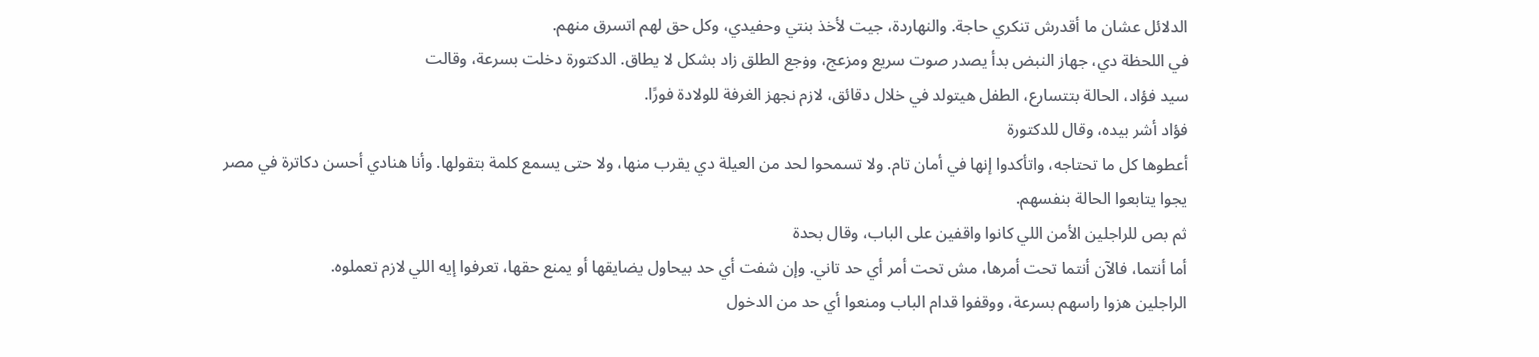الدلائل عشان ما أقدرش تنكري حاجة. والنهاردة، جيت لأخذ بنتي وحفيدي، وكل حق لهم اتسرق منهم.
في اللحظة دي، جهاز النبض بدأ يصدر صوت سريع ومزعج، وۏجع الطلق زاد بشكل لا يطاق. الدكتورة دخلت بسرعة، وقالت
سيد فؤاد، الحالة بتتسارع، الطفل هيتولد في خلال دقائق، لازم نجهز الغرفة للولادة فورًا.
فؤاد أشر بيده، وقال للدكتورة
أعطوها كل ما تحتاجه، واتأكدوا إنها في أمان تام. ولا تسمحوا لحد من العيلة دي يقرب منها، ولا حتى يسمع كلمة بتقولها. وأنا هنادي أحسن دكاترة في مصر يجوا يتابعوا الحالة بنفسهم.
ثم بص للراجلين الأمن اللي كانوا واقفين على الباب، وقال بحدة
أما أنتما، فالآن أنتما تحت أمرها، مش تحت أمر أي حد تاني. وإن شفت أي حد بيحاول يضايقها أو يمنع حقها، تعرفوا إيه اللي لازم تعملوه.
الراجلين هزوا راسهم بسرعة، ووقفوا قدام الباب ومنعوا أي حد من الدخول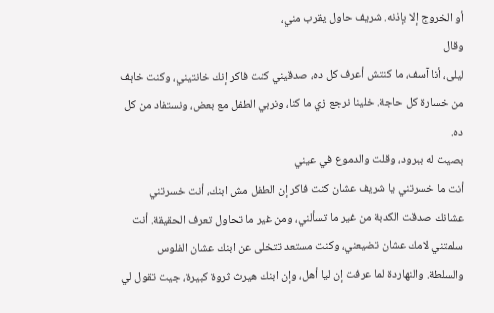أو الخروج إلا بإذنه. شريف حاول يقرب مني،
وقال
ليلى، أنا آسف، ما كنتش أعرف كل ده، صدقيني كنت فاكر إنك خانتيني، وكنت خاېف من خسارة كل حاجة. خلينا نرجع زي ما كنا، ونربي الطفل مع بعض، ونستفاد من كل ده.
بصيت له ببرود، وقلت والدموع في عيني
أنت ما خسرتني يا شريف عشان كنت فاكر إن الطفل مش ابنك، أنت خسرتني عشانك صدقت الكدبة من غير ما تسألني، ومن غير ما تحاول تعرف الحقيقة. أنت سلمتني لامك عشان تضيعني، وكنت مستعد تتخلى عن ابنك عشان الفلوس والسلطة. والنهاردة لما عرفت إن ليا أهل، وإن ابنك هيرث ثروة كبيرة، جيت تقول لي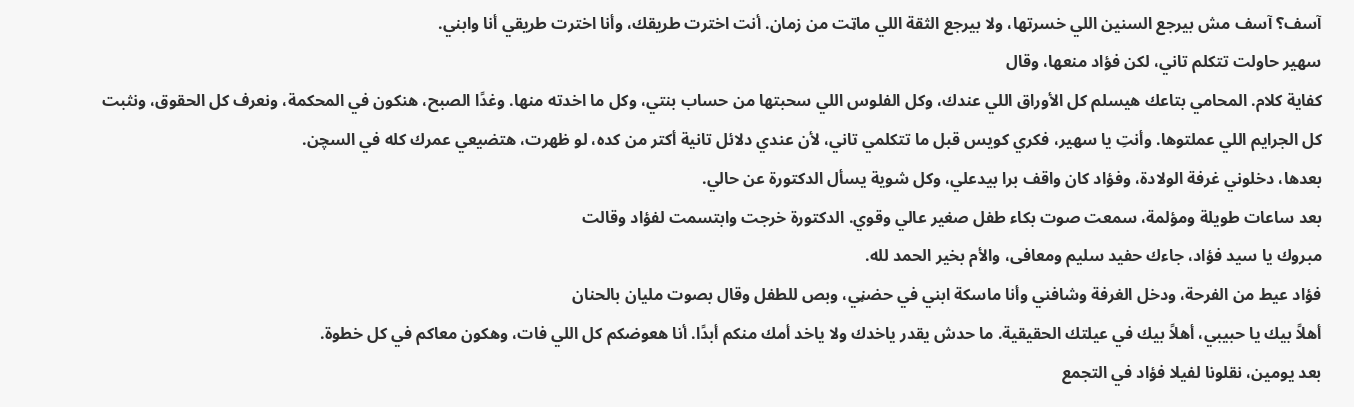آسف؟ آسف مش بيرجع السنين اللي خسرتها، ولا بيرجع الثقة اللي ماټت من زمان. أنت اخترت طريقك، وأنا اخترت طريقي أنا وابني.
سهير حاولت تتكلم تاني، لكن فؤاد منعها، وقال
كفاية كلام. المحامي بتاعك هيسلم كل الأوراق اللي عندك، وكل الفلوس اللي سحبتها من حساب بنتي، وكل ما اخدته منها. وغدًا الصبح، هنكون في المحكمة، ونعرف كل الحقوق، ونثبت كل الجرايم اللي عملتوها. وأنتِ يا سهير، فكري كويس قبل ما تتكلمي تاني، لأن عندي دلائل تانية أكتر من كده، لو ظهرت، هتضيعي عمرك كله في السچن.
بعدها، دخلوني غرفة الولادة، وفؤاد كان واقف برا بيدعلي، وكل شوية يسأل الدكتورة عن حالي.
بعد ساعات طويلة ومؤلمة، سمعت صوت بكاء طفل صغير عالي وقوي. الدكتورة خرجت وابتسمت لفؤاد وقالت
مبروك يا سيد فؤاد، جاءك حفيد سليم ومعافى، والأم بخير الحمد لله.
فؤاد عيط من الفرحة، ودخل الغرفة وشافني وأنا ماسكة ابني في حضڼي، وبص للطفل وقال بصوت مليان بالحنان
أهلاً بيك يا حبيبي، أهلاً بيك في عيلتك الحقيقية. ما حدش يقدر ياخدك ولا ياخد أمك منكم أبدًا. أنا هعوضكم كل اللي فات، وهكون معاكم في كل خطوة.
بعد يومين، نقلونا لفيلا فؤاد في التجمع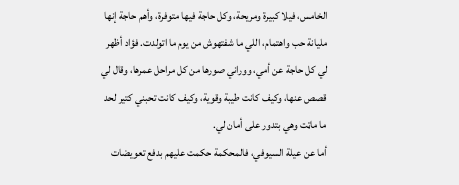الخامس، فيلا كبيرة ومريحة، وكل حاجة فيها متوفرة، وأهم حاجة إنها مليانة حب واهتمام، اللي ما شفتهوش من يوم ما اتولدت. فؤاد أظهر لي كل حاجة عن أمي، ووراني صورها من كل مراحل عمرها، وقال لي قصص عنها، وكيف كانت طيبة وقوية، وكيف كانت تحبني كتير لحد ما ماټت وهي بتدور على أمان لي.
أما عن عيلة السيوفي، فالمحكمة حكمت عليهم بدفع تعويضات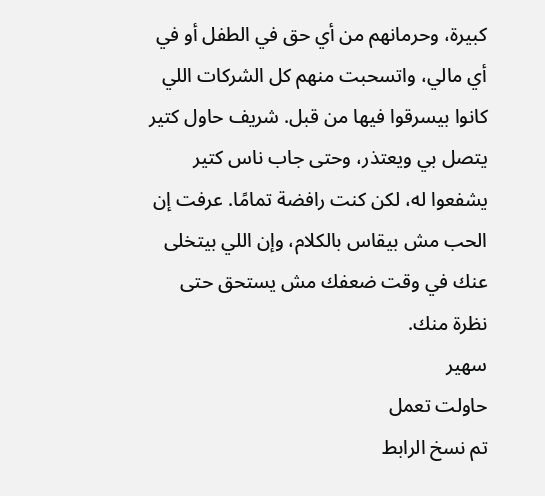كبيرة، وحرمانهم من أي حق في الطفل أو في أي مالي، واتسحبت منهم كل الشركات اللي كانوا بيسرقوا فيها من قبل. شريف حاول كتير يتصل بي ويعتذر، وحتى جاب ناس كتير يشفعوا له، لكن كنت رافضة تمامًا. عرفت إن الحب مش بيقاس بالكلام، وإن اللي بيتخلى عنك في وقت ضعفك مش يستحق حتى
نظرة منك.
سهير
حاولت تعمل
تم نسخ الرابط